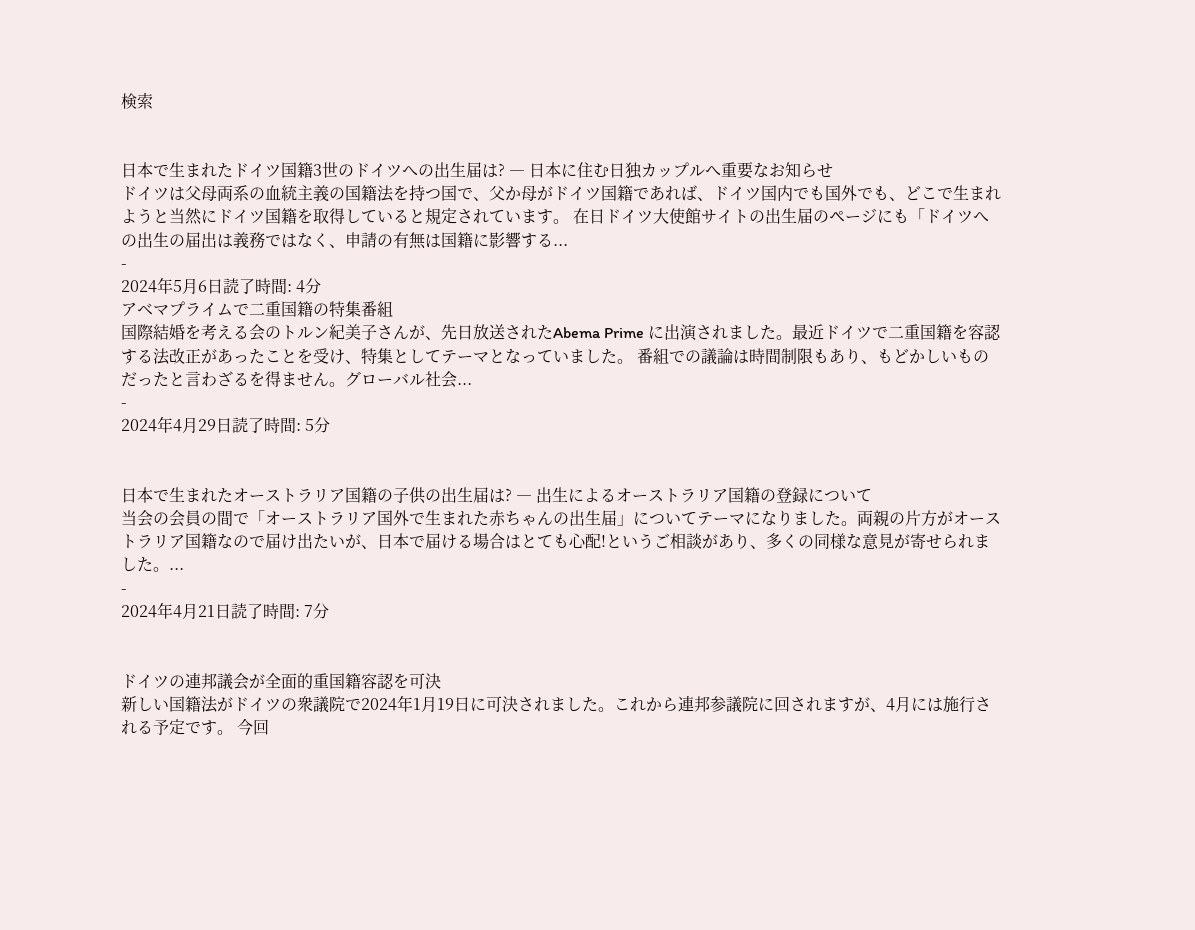検索


日本で生まれたドイツ国籍3世のドイツへの出生届は? ― 日本に住む日独カップルへ重要なお知らせ
ドイツは父母両系の血統主義の国籍法を持つ国で、父か母がドイツ国籍であれば、ドイツ国内でも国外でも、どこで生まれようと当然にドイツ国籍を取得していると規定されています。 在日ドイツ大使館サイトの出生届のページにも「ドイツへの出生の届出は義務ではなく、申請の有無は国籍に影響する...
-
2024年5月6日読了時間: 4分
アベマプライムで二重国籍の特集番組
国際結婚を考える会のトルン紀美子さんが、先日放送されたAbema Prime に出演されました。最近ドイツで二重国籍を容認する法改正があったことを受け、特集としてテーマとなっていました。 番組での議論は時間制限もあり、もどかしいものだったと言わざるを得ません。グローバル社会...
-
2024年4月29日読了時間: 5分


日本で生まれたオーストラリア国籍の子供の出生届は? ― 出生によるオーストラリア国籍の登録について
当会の会員の間で「オーストラリア国外で生まれた赤ちゃんの出生届」についてテーマになりました。両親の片方がオーストラリア国籍なので届け出たいが、日本で届ける場合はとても心配!というご相談があり、多くの同様な意見が寄せられました。...
-
2024年4月21日読了時間: 7分


ドイツの連邦議会が全面的重国籍容認を可決
新しい国籍法がドイツの衆議院で2024年1月19日に可決されました。これから連邦参議院に回されますが、4月には施行される予定です。 今回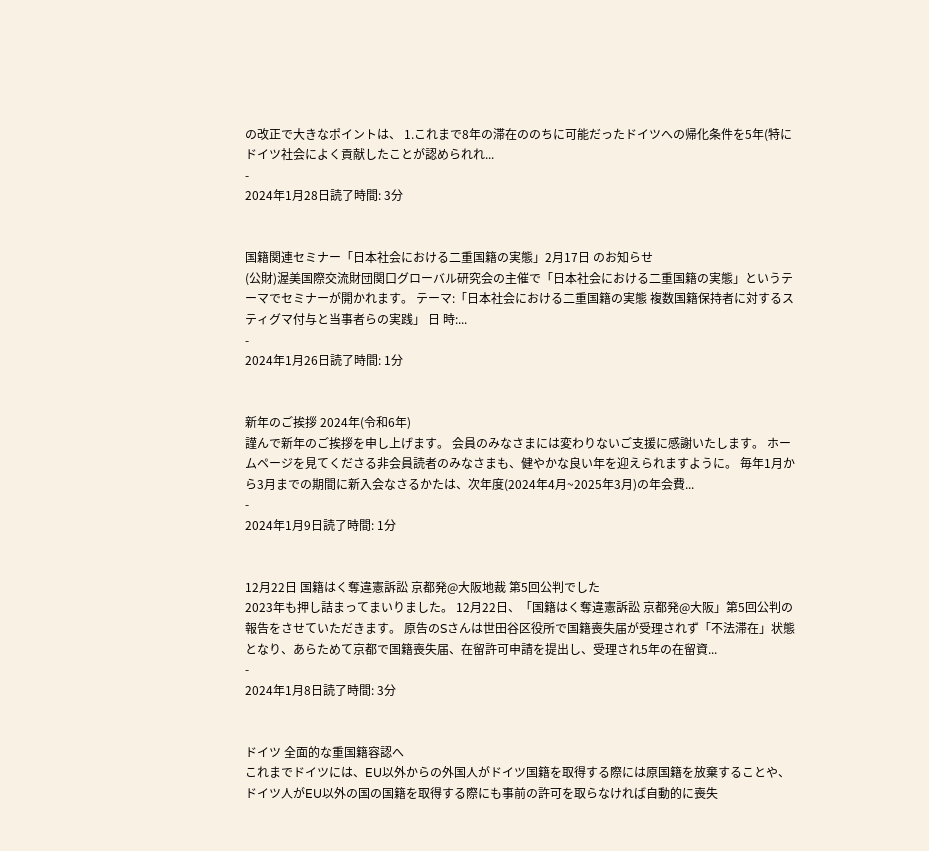の改正で大きなポイントは、 1.これまで8年の滞在ののちに可能だったドイツへの帰化条件を5年(特にドイツ社会によく貢献したことが認められれ...
-
2024年1月28日読了時間: 3分


国籍関連セミナー「日本社会における二重国籍の実態」2月17日 のお知らせ
(公財)渥美国際交流財団関口グローバル研究会の主催で「日本社会における二重国籍の実態」というテーマでセミナーが開かれます。 テーマ:「日本社会における二重国籍の実態 複数国籍保持者に対するスティグマ付与と当事者らの実践」 日 時:...
-
2024年1月26日読了時間: 1分


新年のご挨拶 2024年(令和6年)
謹んで新年のご挨拶を申し上げます。 会員のみなさまには変わりないご支援に感謝いたします。 ホームページを見てくださる非会員読者のみなさまも、健やかな良い年を迎えられますように。 毎年1月から3月までの期間に新入会なさるかたは、次年度(2024年4月~2025年3月)の年会費...
-
2024年1月9日読了時間: 1分


12月22日 国籍はく奪違憲訴訟 京都発@大阪地裁 第5回公判でした
2023年も押し詰まってまいりました。 12月22日、「国籍はく奪違憲訴訟 京都発@大阪」第5回公判の報告をさせていただきます。 原告のSさんは世田谷区役所で国籍喪失届が受理されず「不法滞在」状態となり、あらためて京都で国籍喪失届、在留許可申請を提出し、受理され5年の在留資...
-
2024年1月8日読了時間: 3分


ドイツ 全面的な重国籍容認へ
これまでドイツには、EU以外からの外国人がドイツ国籍を取得する際には原国籍を放棄することや、ドイツ人がEU以外の国の国籍を取得する際にも事前の許可を取らなければ自動的に喪失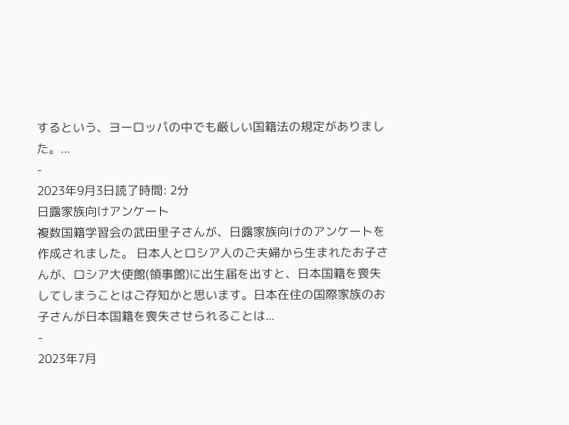するという、ヨーロッパの中でも厳しい国籍法の規定がありました。...
-
2023年9月3日読了時間: 2分
日露家族向けアンケート
複数国籍学習会の武田里子さんが、日露家族向けのアンケートを作成されました。 日本人とロシア人のご夫婦から生まれたお子さんが、ロシア大使館(領事館)に出生届を出すと、日本国籍を喪失してしまうことはご存知かと思います。日本在住の国際家族のお子さんが日本国籍を喪失させられることは...
-
2023年7月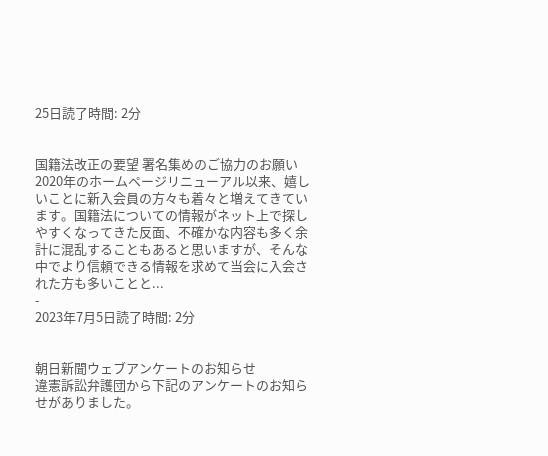25日読了時間: 2分


国籍法改正の要望 署名集めのご協力のお願い
2020年のホームページリニューアル以来、嬉しいことに新入会員の方々も着々と増えてきています。国籍法についての情報がネット上で探しやすくなってきた反面、不確かな内容も多く余計に混乱することもあると思いますが、そんな中でより信頼できる情報を求めて当会に入会された方も多いことと...
-
2023年7月5日読了時間: 2分


朝日新聞ウェブアンケートのお知らせ
違憲訴訟弁護団から下記のアンケートのお知らせがありました。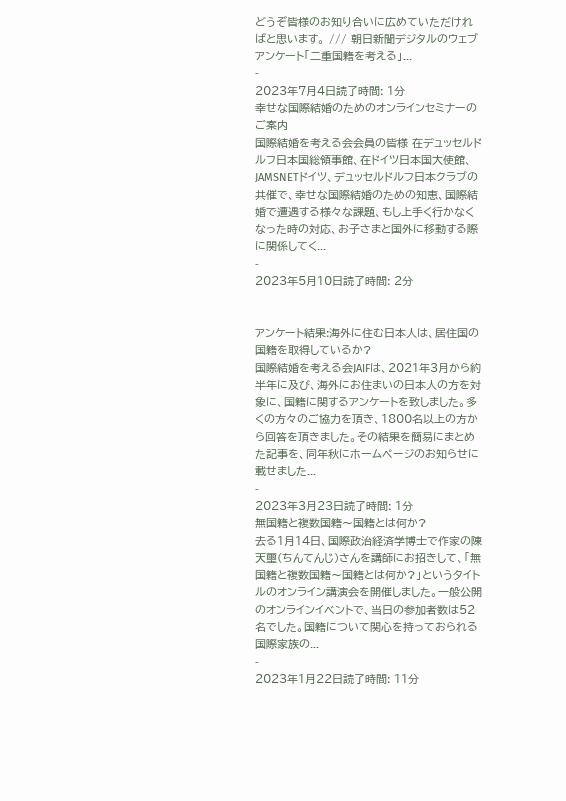どうぞ皆様のお知り合いに広めていただければと思います。 /// 朝日新聞デジタルのウェブアンケート「二重国籍を考える」...
-
2023年7月4日読了時間: 1分
幸せな国際結婚のためのオンラインセミナーのご案内
国際結婚を考える会会員の皆様 在デュッセルドルフ日本国総領事館、在ドイツ日本国大使館、JAMSNETドイツ、デュッセルドルフ日本クラブの共催で、幸せな国際結婚のための知恵、国際結婚で遭遇する様々な課題、もし上手く行かなくなった時の対応、お子さまと国外に移動する際に関係してく...
-
2023年5月10日読了時間: 2分


アンケート結果:海外に住む日本人は、居住国の国籍を取得しているか?
国際結婚を考える会JAIFは、2021年3月から約半年に及び、海外にお住まいの日本人の方を対象に、国籍に関するアンケートを致しました。多くの方々のご協力を頂き、1800名以上の方から回答を頂きました。その結果を簡易にまとめた記事を、同年秋にホームページのお知らせに載せました...
-
2023年3月23日読了時間: 1分
無国籍と複数国籍〜国籍とは何か?
去る1月14日、国際政治経済学博士で作家の陳天璽(ちんてんじ)さんを講師にお招きして、「無国籍と複数国籍〜国籍とは何か?」というタイトルのオンライン講演会を開催しました。一般公開のオンラインイベントで、当日の参加者数は52名でした。国籍について関心を持っておられる国際家族の...
-
2023年1月22日読了時間: 11分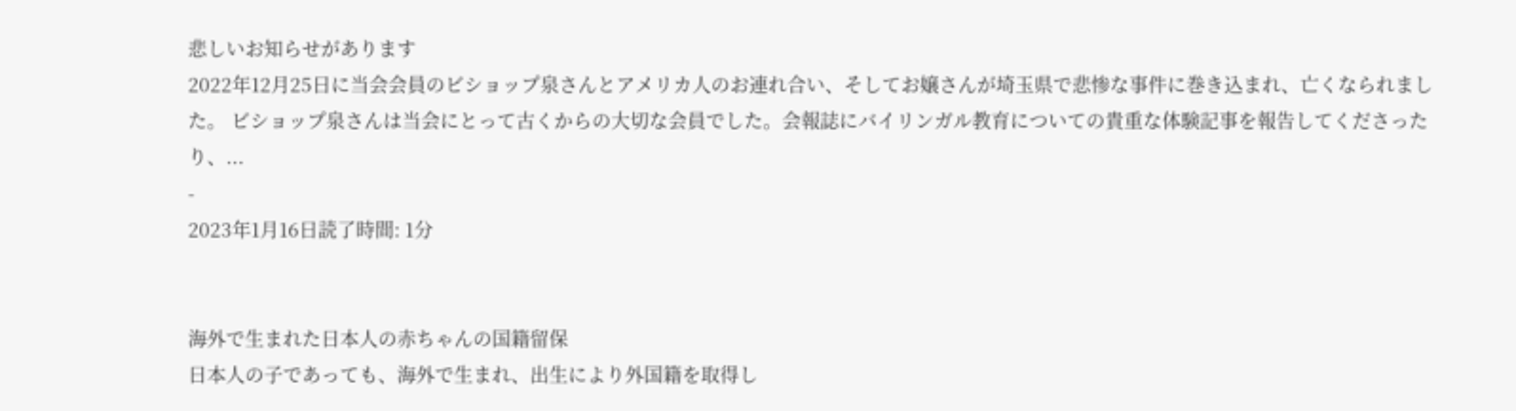悲しいお知らせがあります
2022年12月25日に当会会員のビショップ泉さんとアメリカ人のお連れ合い、そしてお嬢さんが埼玉県で悲惨な事件に巻き込まれ、亡くなられました。 ビショップ泉さんは当会にとって古くからの大切な会員でした。会報誌にバイリンガル教育についての貴重な体験記事を報告してくださったり、...
-
2023年1月16日読了時間: 1分


海外で生まれた日本人の赤ちゃんの国籍留保
日本人の子であっても、海外で生まれ、出生により外国籍を取得し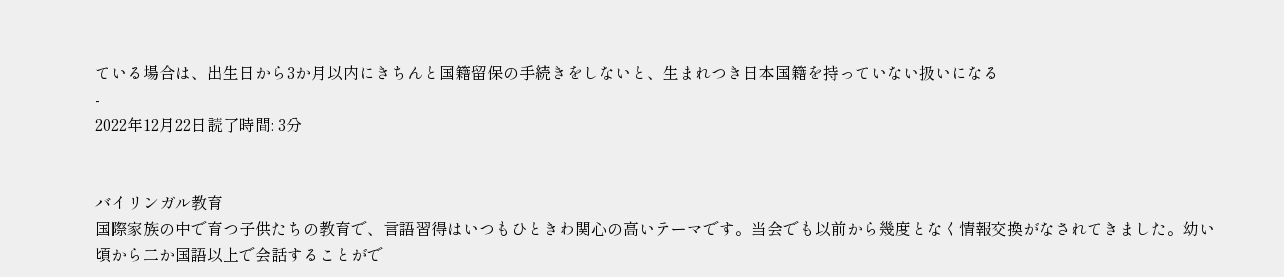ている場合は、出生日から3か月以内にきちんと国籍留保の手続きをしないと、生まれつき日本国籍を持っていない扱いになる
-
2022年12月22日読了時間: 3分


バイリンガル教育
国際家族の中で育つ子供たちの教育で、言語習得はいつもひときわ関心の高いテーマです。当会でも以前から幾度となく情報交換がなされてきました。幼い頃から二か国語以上で会話することがで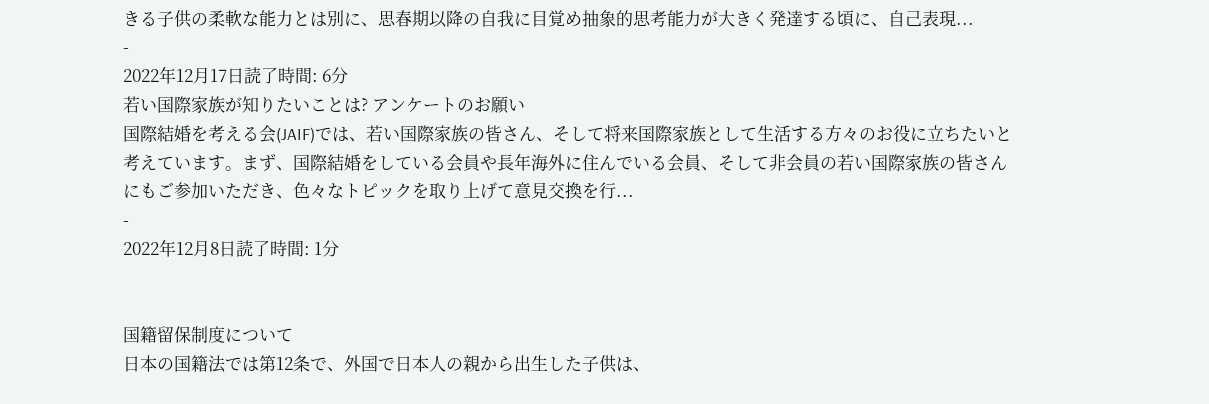きる子供の柔軟な能力とは別に、思春期以降の自我に目覚め抽象的思考能力が大きく発達する頃に、自己表現...
-
2022年12月17日読了時間: 6分
若い国際家族が知りたいことは? アンケートのお願い
国際結婚を考える会(JAIF)では、若い国際家族の皆さん、そして将来国際家族として生活する方々のお役に立ちたいと考えています。まず、国際結婚をしている会員や長年海外に住んでいる会員、そして非会員の若い国際家族の皆さんにもご参加いただき、色々なトピックを取り上げて意見交換を行...
-
2022年12月8日読了時間: 1分


国籍留保制度について
日本の国籍法では第12条で、外国で日本人の親から出生した子供は、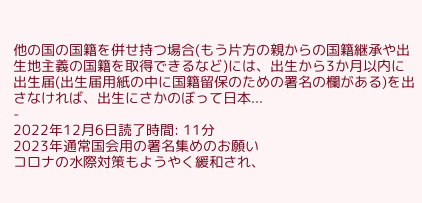他の国の国籍を併せ持つ場合(もう片方の親からの国籍継承や出生地主義の国籍を取得できるなど)には、出生から3か月以内に出生届(出生届用紙の中に国籍留保のための署名の欄がある)を出さなければ、出生にさかのぼって日本...
-
2022年12月6日読了時間: 11分
2023年通常国会用の署名集めのお願い
コロナの水際対策もようやく緩和され、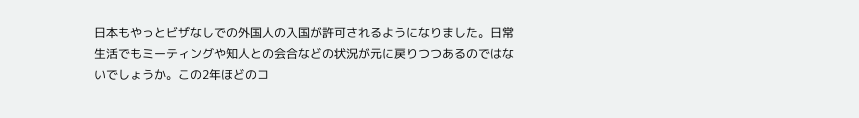日本もやっとビザなしでの外国人の入国が許可されるようになりました。日常生活でもミーティングや知人との会合などの状況が元に戻りつつあるのではないでしょうか。この2年ほどのコ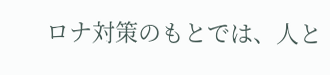ロナ対策のもとでは、人と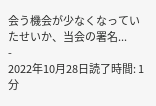会う機会が少なくなっていたせいか、当会の署名...
-
2022年10月28日読了時間: 1分